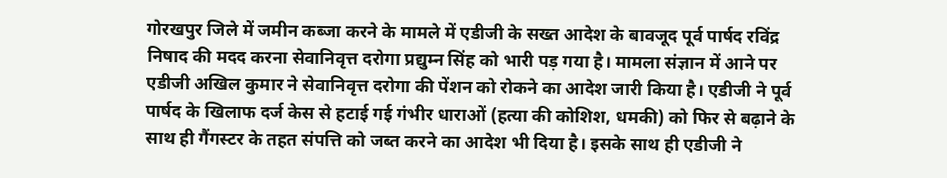गोरखपुर जिले में जमीन कब्जा करने के मामले में एडीजी के सख्त आदेश के बावजूद पूर्व पार्षद रविंद्र निषाद की मदद करना सेवानिवृत्त दरोगा प्रद्युम्न सिंह को भारी पड़ गया है। मामला संज्ञान में आने पर एडीजी अखिल कुमार ने सेवानिवृत्त दरोगा की पेंशन को रोकने का आदेश जारी किया है। एडीजी ने पूर्व पार्षद के खिलाफ दर्ज केस से हटाई गई गंभीर धाराओं (हत्या की कोशिश, धमकी) को फिर से बढ़ाने के साथ ही गैंगस्टर के तहत संपत्ति को जब्त करने का आदेश भी दिया है। इसके साथ ही एडीजी ने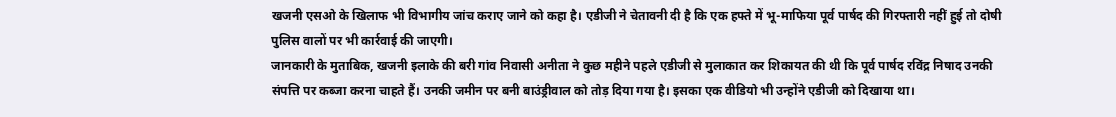खजनी एसओ के खिलाफ भी विभागीय जांच कराए जाने को कहा है। एडीजी ने चेतावनी दी है कि एक हफ्ते में भू-माफिया पूर्व पार्षद की गिरफ्तारी नहीं हुई तो दोषी पुलिस वालों पर भी कार्रवाई की जाएगी।
जानकारी के मुताबिक, खजनी इलाके की बरी गांव निवासी अनीता ने कुछ महीने पहले एडीजी से मुलाकात कर शिकायत की थी कि पूर्व पार्षद रविंद्र निषाद उनकी संपत्ति पर कब्जा करना चाहते हैं। उनकी जमीन पर बनी बाउंड्रीवाल को तोड़ दिया गया है। इसका एक वीडियो भी उन्होंने एडीजी को दिखाया था।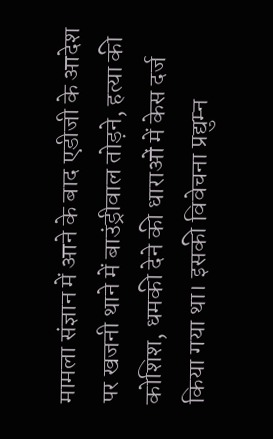मामला संज्ञान में आने के बाद एडीजी के आदेश पर खजनी थाने में बाउंड्रीवाल तोड़ने, हत्या की कोशिश, धमकी देने की धाराओं में केस दर्ज किया गया था। इसकी विवेचना प्रद्युम्न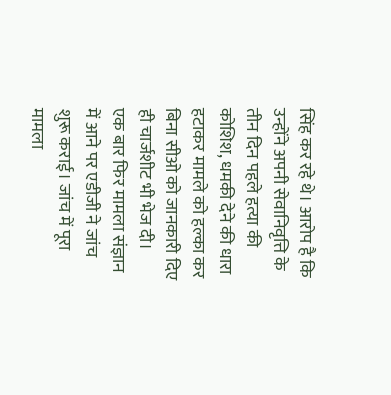सिंह कर रहे थे। आरोप है कि उन्होंने अपनी सेवानिवृत्ति के तीन दिन पहले हत्या की कोशिश, धमकी देने की धारा हटाकर मामले को हल्का कर बिना सीओ को जानकारी दिए ही चार्जशीट भी भेज दी।
एक बार फिर मामला संज्ञान में आने पर एडीजी ने जांच शुरू कराई। जांच में पूरा मामला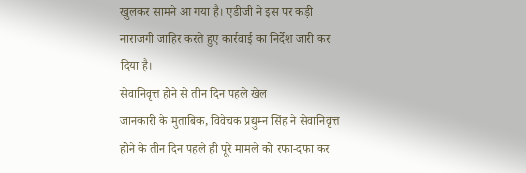खुलकर सामने आ गया है। एडीजी ने इस पर कड़ी नाराजगी जाहिर करते हुए कार्रवाई का निर्देश जारी कर दिया है।
सेवानिवृत्त होने से तीन दिन पहले खेल
जानकारी के मुताबिक, विवेचक प्रद्युम्न सिंह ने सेवानिवृत्त होने के तीन दिन पहले ही पूरे मामले को रफा-दफा कर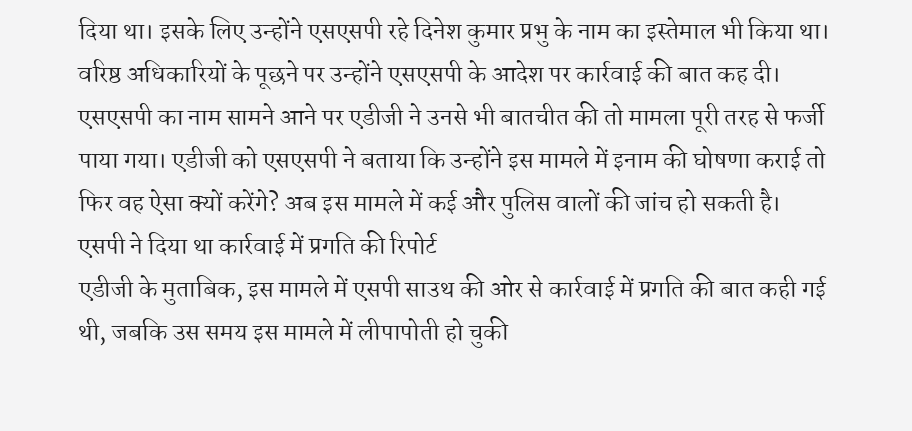दिया था। इसके लिए उन्होंने एसएसपी रहे दिनेश कुमार प्रभु के नाम का इस्तेमाल भी किया था। वरिष्ठ अधिकारियों के पूछने पर उन्होंने एसएसपी के आदेश पर कार्रवाई की बात कह दी। एसएसपी का नाम सामने आने पर एडीजी ने उनसे भी बातचीत की तो मामला पूरी तरह से फर्जी पाया गया। एडीजी को एसएसपी ने बताया कि उन्होंने इस मामले में इनाम की घोषणा कराई तो फिर वह ऐसा क्यों करेंगे? अब इस मामले में कई और पुलिस वालों की जांच हो सकती है।
एसपी ने दिया था कार्रवाई में प्रगति की रिपोर्ट
एडीजी के मुताबिक, इस मामले में एसपी साउथ की ओर से कार्रवाई में प्रगति की बात कही गई थी, जबकि उस समय इस मामले में लीपापोती हो चुकी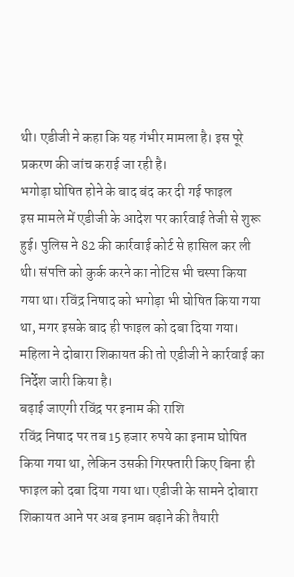थी। एडीजी ने कहा कि यह गंभीर मामला है। इस पूरे प्रकरण की जांच कराई जा रही है।
भगोड़ा घोषित होने के बाद बंद कर दी गई फाइल
इस मामले में एडीजी के आदेश पर कार्रवाई तेजी से शुरू हुई। पुलिस ने 82 की कार्रवाई कोर्ट से हासिल कर ली थी। संपत्ति को कुर्क करने का नोटिस भी चस्पा किया गया था। रविंद्र निषाद को भगोड़ा भी घोषित किया गया था, मगर इसके बाद ही फाइल को दबा दिया गया। महिला ने दोबारा शिकायत की तो एडीजी ने कार्रवाई का निर्देश जारी किया है।
बढ़ाई जाएगी रविंद्र पर इनाम की राशि
रविंद्र निषाद पर तब 15 हजार रुपये का इनाम घोषित किया गया था, लेकिन उसकी गिरफ्तारी किए बिना ही फाइल को दबा दिया गया था। एडीजी के सामने दोबारा शिकायत आने पर अब इनाम बढ़ाने की तैयारी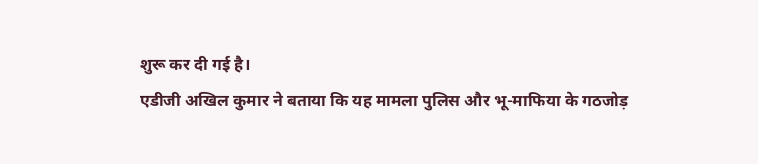शुरू कर दी गई है।
एडीजी अखिल कुमार ने बताया कि यह मामला पुलिस और भू-माफिया के गठजोड़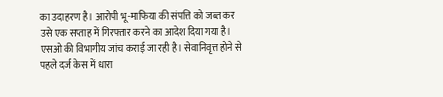का उदाहरण है। आरोपी भू-माफिया की संपत्ति को जब्त कर उसे एक सप्ताह में गिरफ्तार करने का आदेश दिया गया है। एसओ की विभागीय जांच कराई जा रही है। सेवानिवृत्त होने से पहले दर्ज केस में धारा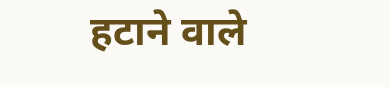हटाने वाले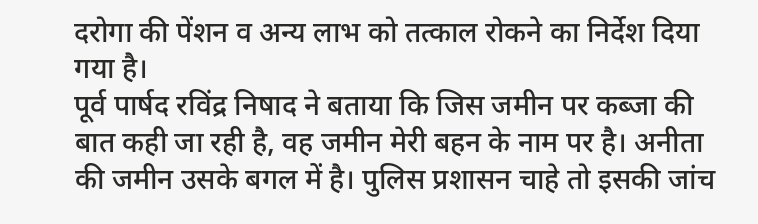दरोगा की पेंशन व अन्य लाभ को तत्काल रोकने का निर्देश दिया गया है।
पूर्व पार्षद रविंद्र निषाद ने बताया कि जिस जमीन पर कब्जा की बात कही जा रही है, वह जमीन मेरी बहन के नाम पर है। अनीता की जमीन उसके बगल में है। पुलिस प्रशासन चाहे तो इसकी जांच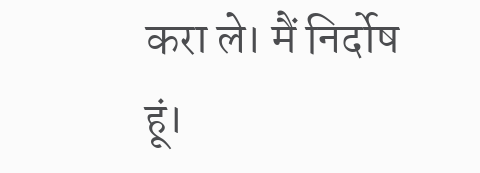करा ले। मैं निर्दोष हूं।